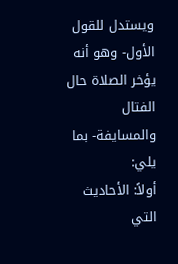ويستدل للقول الأول- وهو أنه يؤخر الصلاة حال الفتال والمسايفة- بما يلي:
أولاً: الأحاديث التي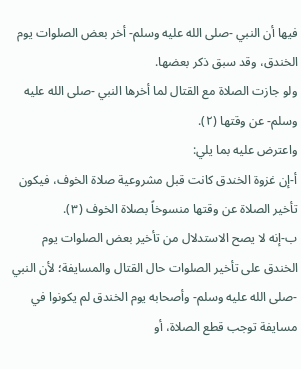فيها أن النبي -صلى الله عليه وسلم- أخر بعض الصلوات يوم الخندق، وقد سبق ذكر بعضها.
ولو جازت الصلاة مع القتال لما أخرها النبي -صلى الله عليه وسلم- عن وقتها (٢).
واعترض عليه بما يلي:
أ-إن غزوة الخندق كانت قبل مشروعية صلاة الخوف، فيكون تأخير الصلاة عن وقتها منسوخاً بصلاة الخوف (٣).
ب-إنه لا يصح الاستدلال من تأخير بعض الصلوات يوم الخندق على تأخير الصلوات حال القتال والمسايفة؛ لأن النبي -صلى الله عليه وسلم- وأصحابه يوم الخندق لم يكونوا في مسايفة توجب قطع الصلاة، أو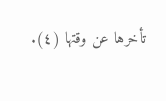تأخرها عن وقتها (٤).